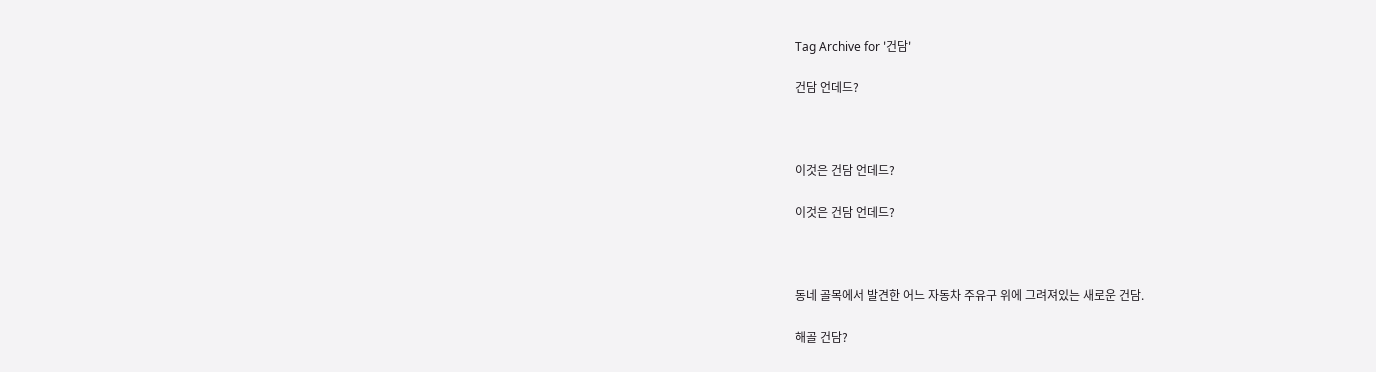Tag Archive for '건담'

건담 언데드?



이것은 건담 언데드?

이것은 건담 언데드?



동네 골목에서 발견한 어느 자동차 주유구 위에 그려져있는 새로운 건담.

해골 건담?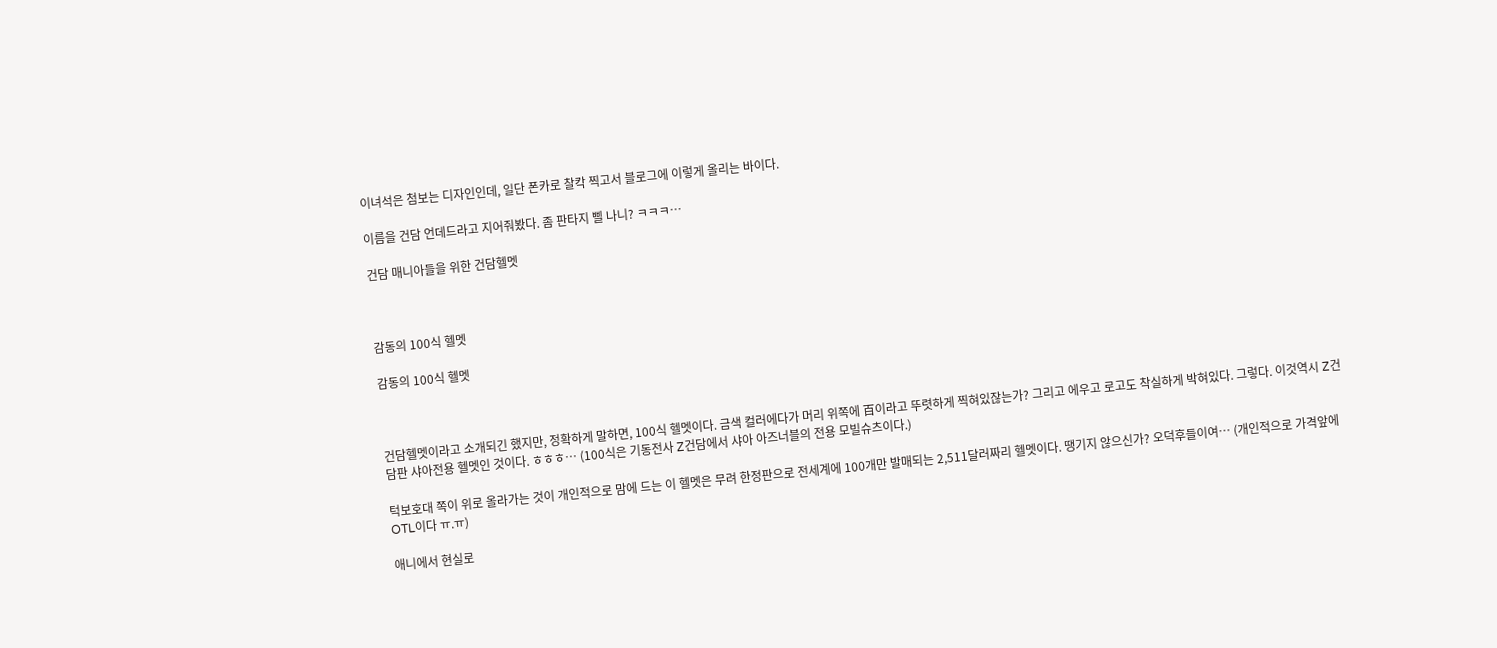이녀석은 첨보는 디자인인데, 일단 폰카로 찰칵 찍고서 블로그에 이렇게 올리는 바이다.

이름을 건담 언데드라고 지어줘봤다. 좀 판타지 삘 나니? ㅋㅋㅋ…

건담 매니아들을 위한 건담헬멧



감동의 100식 헬멧

감동의 100식 헬멧



건담헬멧이라고 소개되긴 했지만, 정확하게 말하면, 100식 헬멧이다. 금색 컬러에다가 머리 위쪽에 百이라고 뚜렷하게 찍혀있잖는가? 그리고 에우고 로고도 착실하게 박혀있다. 그렇다. 이것역시 Z건담판 샤아전용 헬멧인 것이다. ㅎㅎㅎ… (100식은 기동전사 Z건담에서 샤아 아즈너블의 전용 모빌슈츠이다.)

턱보호대 쪽이 위로 올라가는 것이 개인적으로 맘에 드는 이 헬멧은 무려 한정판으로 전세계에 100개만 발매되는 2,511달러짜리 헬멧이다. 땡기지 않으신가? 오덕후들이여… (개인적으로 가격앞에 OTL이다 ㅠ.ㅠ)

애니에서 현실로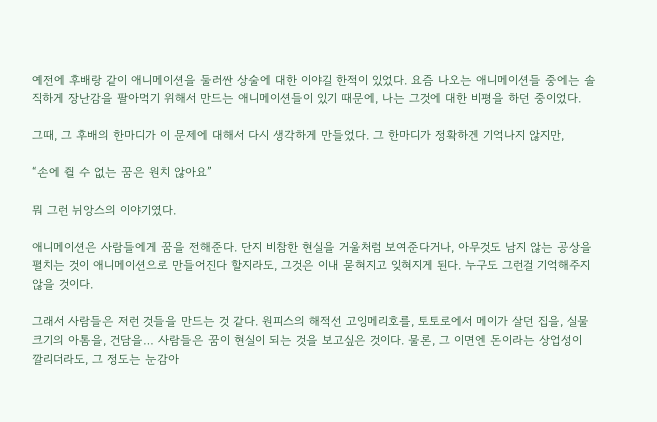예전에 후배랑 같이 애니메이션을 둘러싼 상술에 대한 이야길 한적이 있었다. 요즘 나오는 애니메이션들 중에는 솔직하게 장난감을 팔아먹기 위해서 만드는 애니메이션들이 있기 때문에, 나는 그것에 대한 비평을 하던 중이었다.

그때, 그 후배의 한마디가 이 문제에 대해서 다시 생각하게 만들었다. 그 한마디가 정확하겐 기억나지 않지만,

“손에 쥘 수 없는 꿈은 원치 않아요”

뭐 그런 뉘앙스의 이야기였다.

애니메이션은 사람들에게 꿈을 전해준다. 단지 비참한 현실을 거울처럼 보여준다거나, 아무것도 남지 않는 공상을 펼치는 것이 애니메이션으로 만들어진다 할지라도, 그것은 이내 묻혀지고 잊혀지게 된다. 누구도 그런걸 기억해주지 않을 것이다.

그래서 사람들은 저런 것들을 만드는 것 같다. 원피스의 해적선 고잉메리호를, 토토로에서 메이가 살던 집을, 실물 크기의 아톰을, 건담을… 사람들은 꿈이 현실이 되는 것을 보고싶은 것이다. 물론, 그 이면엔 돈이라는 상업성이 깔리더라도, 그 정도는 눈감아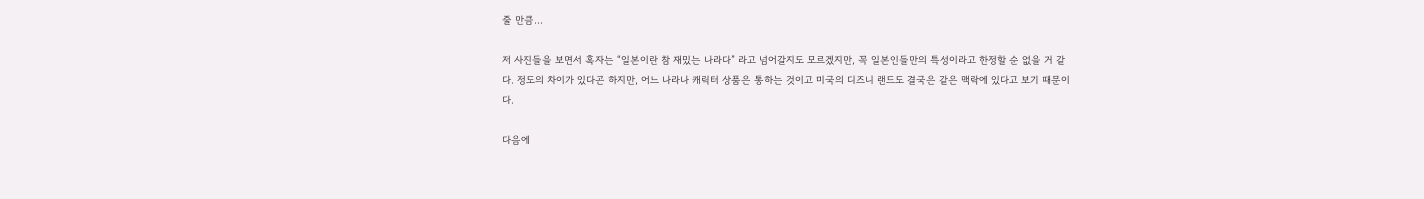줄 만큼…

저 사진들을 보면서 혹자는 “일본이란 참 재밌는 나라다” 라고 넘어갈지도 모르겠지만, 꼭 일본인들만의 특성이라고 한정할 순 없을 거 같다. 정도의 차이가 있다곤 하지만, 어느 나라나 캐릭터 상품은 통하는 것이고 미국의 디즈니 랜드도 결국은 같은 맥락에 있다고 보기 때문이다.

다음에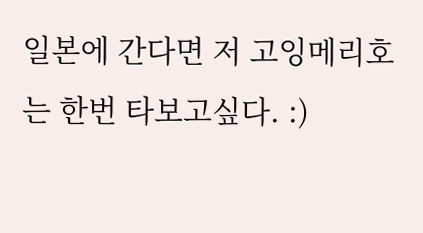일본에 간다면 저 고잉메리호는 한번 타보고싶다. :)